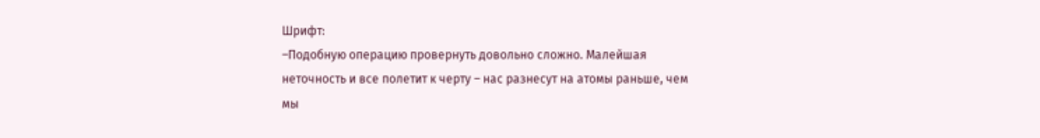Шрифт:
–Подобную операцию провернуть довольно сложно. Малейшая неточность и все полетит к черту – нас разнесут на атомы раньше, чем мы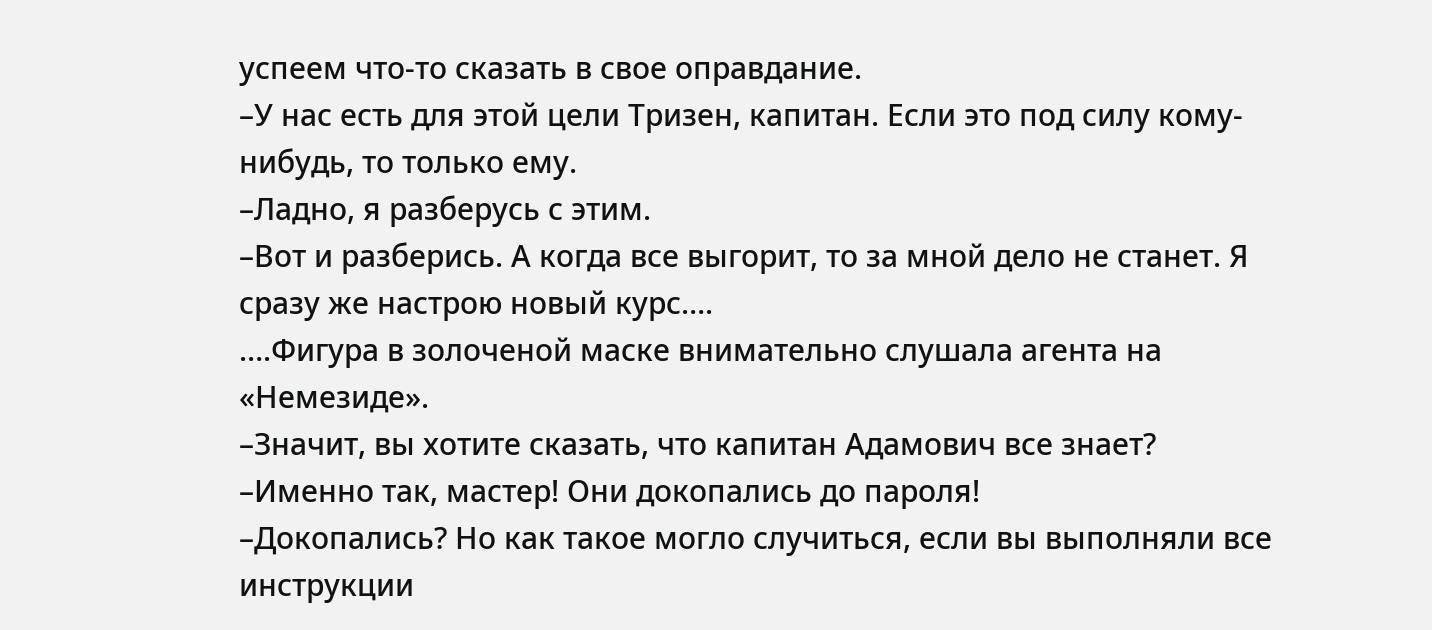успеем что-то сказать в свое оправдание.
–У нас есть для этой цели Тризен, капитан. Если это под силу кому-нибудь, то только ему.
–Ладно, я разберусь с этим.
–Вот и разберись. А когда все выгорит, то за мной дело не станет. Я сразу же настрою новый курс….
….Фигура в золоченой маске внимательно слушала агента на «Немезиде».
–Значит, вы хотите сказать, что капитан Адамович все знает?
–Именно так, мастер! Они докопались до пароля!
–Докопались? Но как такое могло случиться, если вы выполняли все инструкции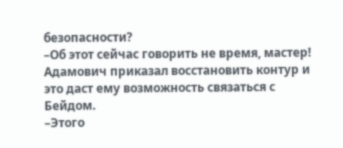безопасности?
–Об этот сейчас говорить не время, мастер! Адамович приказал восстановить контур и это даст ему возможность связаться с Бейдом.
–Этого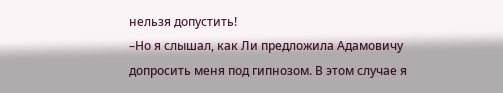нельзя допустить!
–Но я слышал, как Ли предложила Адамовичу допросить меня под гипнозом. В этом случае я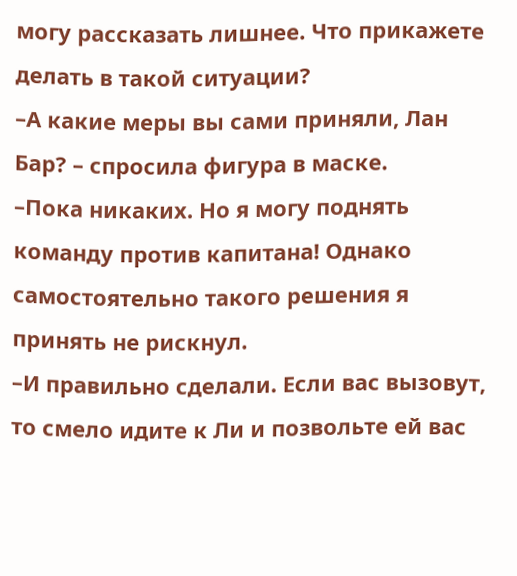могу рассказать лишнее. Что прикажете делать в такой ситуации?
–А какие меры вы сами приняли, Лан Бар? – спросила фигура в маске.
–Пока никаких. Но я могу поднять команду против капитана! Однако самостоятельно такого решения я принять не рискнул.
–И правильно сделали. Если вас вызовут, то смело идите к Ли и позвольте ей вас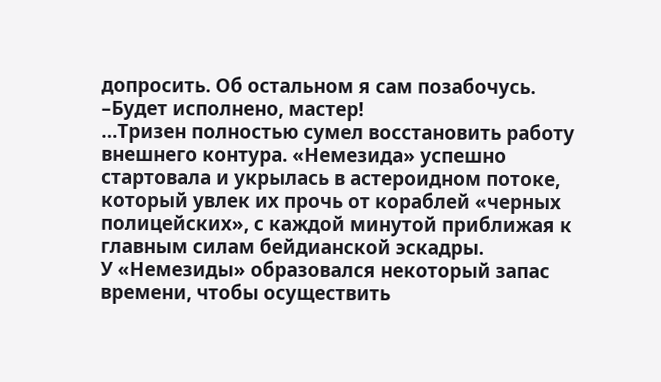допросить. Об остальном я сам позабочусь.
–Будет исполнено, мастер!
…Тризен полностью сумел восстановить работу внешнего контура. «Немезида» успешно стартовала и укрылась в астероидном потоке, который увлек их прочь от кораблей «черных полицейских», с каждой минутой приближая к главным силам бейдианской эскадры.
У «Немезиды» образовался некоторый запас времени, чтобы осуществить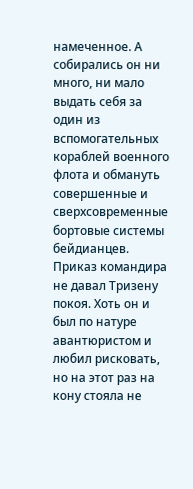намеченное. А собирались он ни много, ни мало выдать себя за один из вспомогательных кораблей военного флота и обмануть совершенные и сверхсовременные бортовые системы бейдианцев.
Приказ командира не давал Тризену покоя. Хоть он и был по натуре авантюристом и любил рисковать, но на этот раз на кону стояла не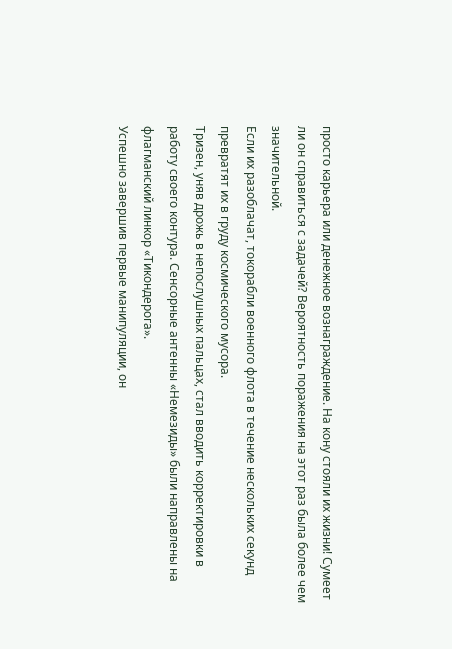просто карьера или денежное вознаграждение. На кону стояли их жизни! Сумеет ли он справиться с задачей? Вероятность поражения на этот раз была более чем значительной.
Если их разоблачат, токорабли военного флота в течение нескольких секунд превратят их в груду космического мусора.
Тризен, уняв дрожь в непослушных пальцах, стал вводить корректировки в работу своего контура. Сенсорные антенны «Немезиды» были направлены на флагманский линкор «Тикондерога».
Успешно завершив первые манипуляции, он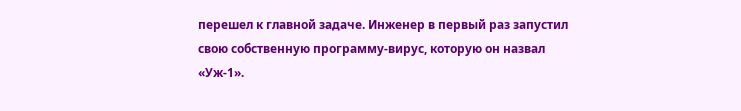перешел к главной задаче. Инженер в первый раз запустил свою собственную программу-вирус, которую он назвал «Уж-1».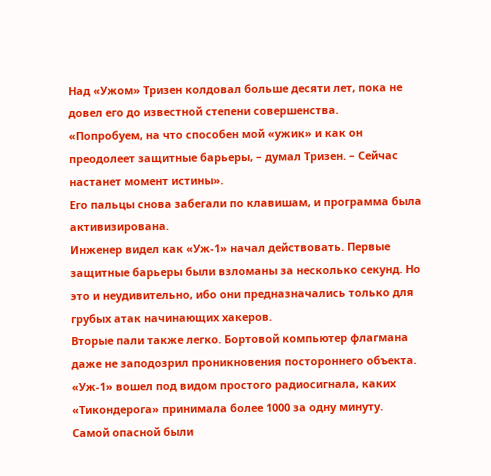Над «Ужом» Тризен колдовал больше десяти лет, пока не довел его до известной степени совершенства.
«Попробуем, на что способен мой «ужик» и как он преодолеет защитные барьеры, – думал Тризен. – Сейчас настанет момент истины».
Его пальцы снова забегали по клавишам, и программа была активизирована.
Инженер видел как «Уж-1» начал действовать. Первые защитные барьеры были взломаны за несколько секунд. Но это и неудивительно, ибо они предназначались только для грубых атак начинающих хакеров.
Вторые пали также легко. Бортовой компьютер флагмана даже не заподозрил проникновения постороннего объекта. «Уж-1» вошел под видом простого радиосигнала, каких «Тикондерога» принимала более 1000 за одну минуту.
Самой опасной были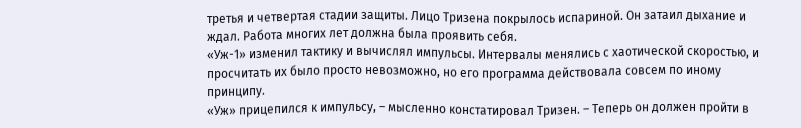третья и четвертая стадии защиты. Лицо Тризена покрылось испариной. Он затаил дыхание и ждал. Работа многих лет должна была проявить себя.
«Уж-1» изменил тактику и вычислял импульсы. Интервалы менялись с хаотической скоростью, и просчитать их было просто невозможно, но его программа действовала совсем по иному принципу.
«Уж» прицепился к импульсу, – мысленно констатировал Тризен. – Теперь он должен пройти в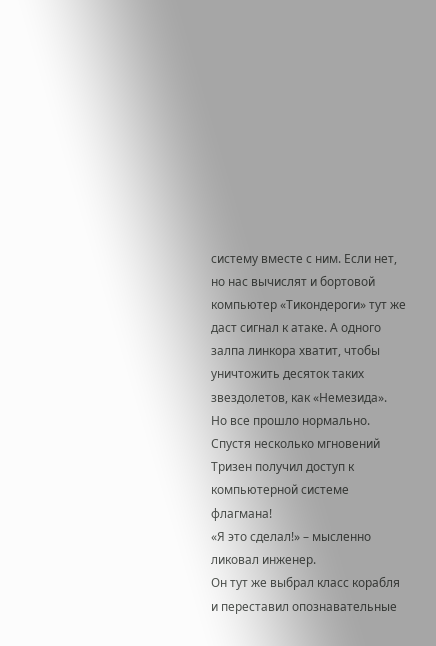систему вместе с ним. Если нет, но нас вычислят и бортовой компьютер «Тикондероги» тут же даст сигнал к атаке. А одного залпа линкора хватит, чтобы уничтожить десяток таких звездолетов, как «Немезида».
Но все прошло нормально. Спустя несколько мгновений Тризен получил доступ к компьютерной системе флагмана!
«Я это сделал!» – мысленно ликовал инженер.
Он тут же выбрал класс корабля и переставил опознавательные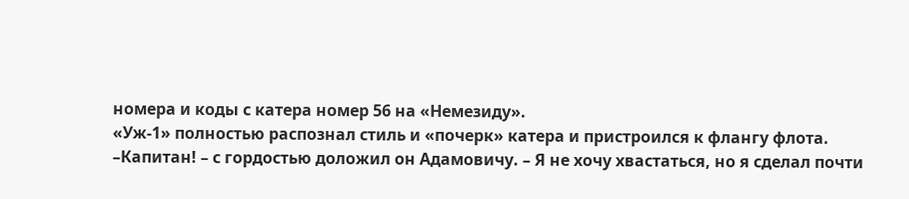номера и коды с катера номер 56 на «Немезиду».
«Уж-1» полностью распознал стиль и «почерк» катера и пристроился к флангу флота.
–Капитан! – с гордостью доложил он Адамовичу. – Я не хочу хвастаться, но я сделал почти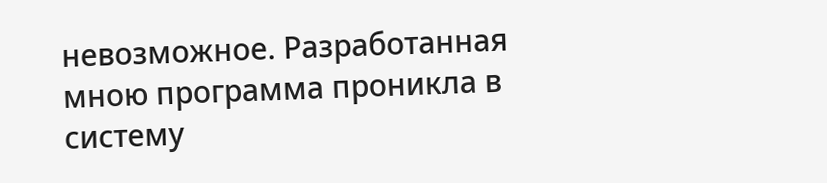невозможное. Разработанная мною программа проникла в систему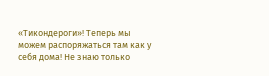«Тикондероги»! Теперь мы можем распоряжаться там как у себя дома! Не знаю только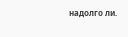надолго ли.